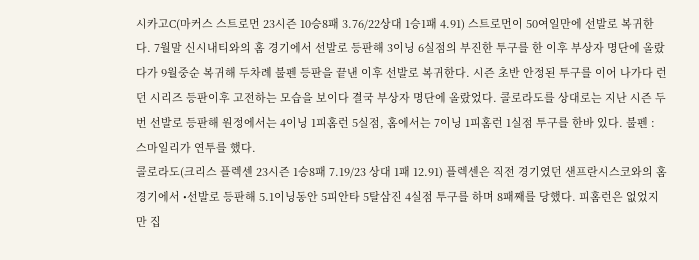시카고C(마커스 스트로먼 23시즌 10승8패 3.76/22상대 1승1패 4.91) 스트로먼이 50여일만에 선발로 복귀한다. 7월말 신시내티와의 홈 경기에서 선발로 등판해 3이닝 6실점의 부진한 투구를 한 이후 부상자 명단에 올랐다가 9월중순 복귀해 두차례 불펜 등판을 끝낸 이후 선발로 복귀한다. 시즌 초반 안정된 투구를 이어 나가다 런던 시리즈 등판이후 고전하는 모습을 보이다 결국 부상자 명단에 올랐었다. 콜로라도를 상대로는 지난 시즌 두번 선발로 등판해 원정에서는 4이닝 1피홈런 5실점, 홈에서는 7이닝 1피홈런 1실점 투구를 한바 있다. 불펜 : 스마일리가 연투를 했다.
콜로라도(크리스 플렉센 23시즌 1승8패 7.19/23 상대 1패 12.91) 플렉센은 직전 경기였던 샌프란시스코와의 홈 경기에서 •선발로 등판해 5.1이닝동안 5피안타 5탈삼진 4실점 투구를 하며 8패째를 당했다. 피홈런은 없었지만 집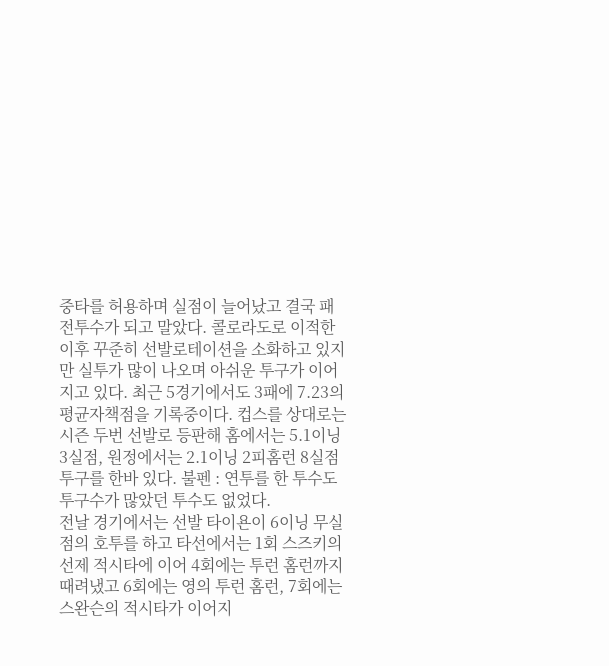중타를 허용하며 실점이 늘어났고 결국 패전투수가 되고 말았다. 콜로라도로 이적한 이후 꾸준히 선발로테이션을 소화하고 있지만 실투가 많이 나오며 아쉬운 투구가 이어지고 있다. 최근 5경기에서도 3패에 7.23의 평균자책점을 기록중이다. 컵스를 상대로는 시즌 두번 선발로 등판해 홈에서는 5.1이닝 3실점, 원정에서는 2.1이닝 2피홈런 8실점 투구를 한바 있다. 불펜 : 연투를 한 투수도 투구수가 많았던 투수도 없었다.
전날 경기에서는 선발 타이욘이 6이닝 무실점의 호투를 하고 타선에서는 1회 스즈키의 선제 적시타에 이어 4회에는 투런 홈런까지 때려냈고 6회에는 영의 투런 홈런, 7회에는 스완슨의 적시타가 이어지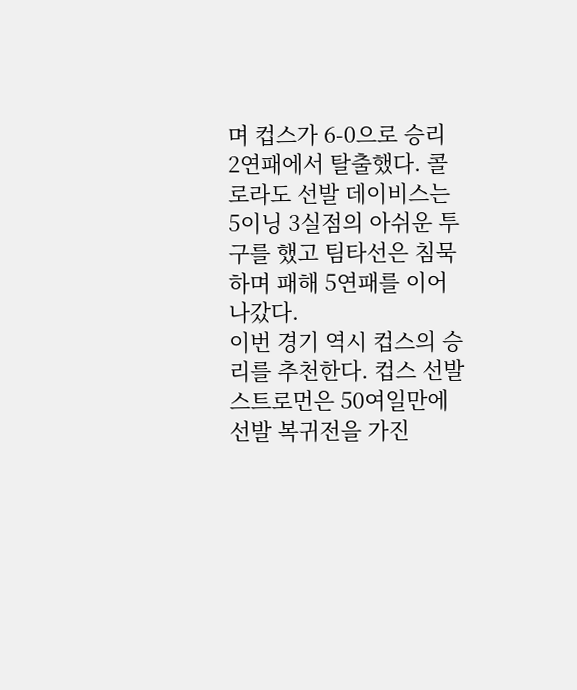며 컵스가 6-0으로 승리 2연패에서 탈출했다. 콜로라도 선발 데이비스는 5이닝 3실점의 아쉬운 투구를 했고 팀타선은 침묵하며 패해 5연패를 이어 나갔다.
이번 경기 역시 컵스의 승리를 추천한다. 컵스 선발 스트로먼은 50여일만에 선발 복귀전을 가진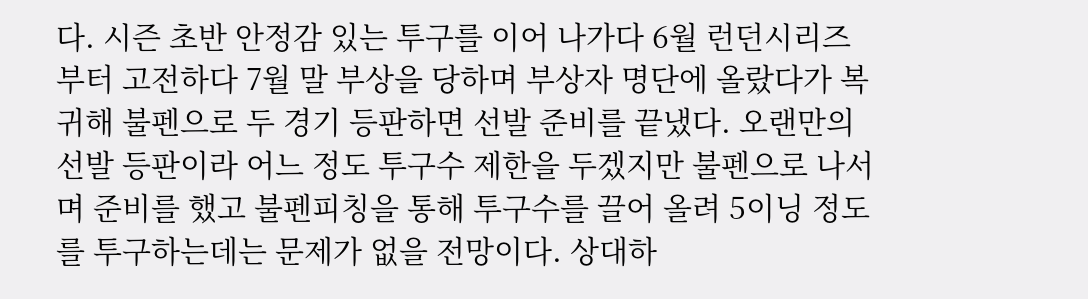다. 시즌 초반 안정감 있는 투구를 이어 나가다 6월 런던시리즈부터 고전하다 7월 말 부상을 당하며 부상자 명단에 올랐다가 복귀해 불펜으로 두 경기 등판하면 선발 준비를 끝냈다. 오랜만의 선발 등판이라 어느 정도 투구수 제한을 두겠지만 불펜으로 나서며 준비를 했고 불펜피칭을 통해 투구수를 끌어 올려 5이닝 정도를 투구하는데는 문제가 없을 전망이다. 상대하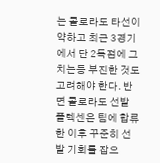는 콜로라도 타선이 약하고 최근 3경기에서 단 2득점에 그치는등 부진한 것도 고려해야 한다. 반면 콜로라도 선발 플렉센은 팀에 합류한 이후 꾸준히 선발 기회를 잡으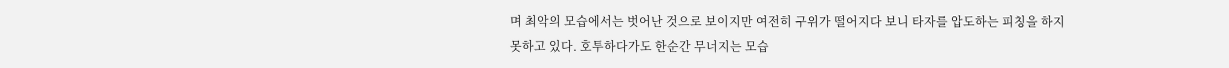며 최악의 모습에서는 벗어난 것으로 보이지만 여전히 구위가 떨어지다 보니 타자를 압도하는 피칭을 하지 못하고 있다. 호투하다가도 한순간 무너지는 모습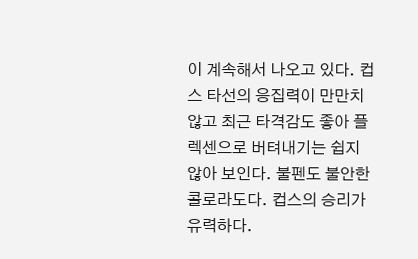이 계속해서 나오고 있다. 컵스 타선의 응집력이 만만치 않고 최근 타격감도 좋아 플렉센으로 버텨내기는 쉽지 않아 보인다. 불펜도 불안한 콜로라도다. 컵스의 승리가 유력하다.